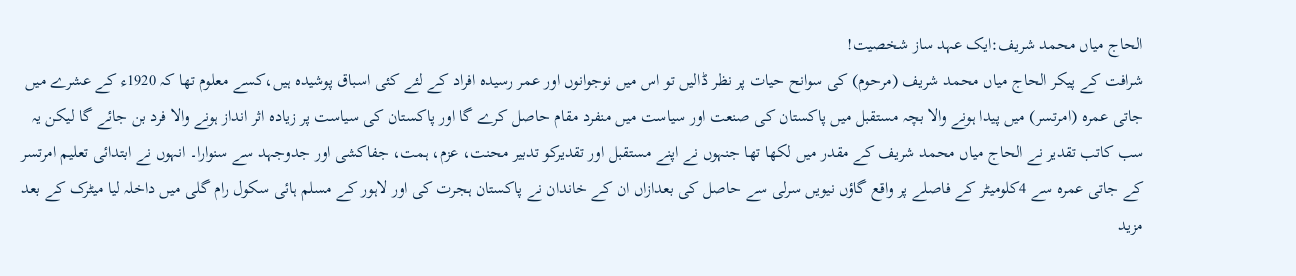الحاج میاں محمد شریف:ایک عہد ساز شخصیت!
شرافت کے پیکر الحاج میاں محمد شریف (مرحوم) کی سوانح حیات پر نظر ڈالیں تو اس میں نوجوانوں اور عمر رسیدہ افراد کے لئے کئی اسباق پوشیدہ ہیں،کسے معلوم تھا کہ 1920ء کے عشرے میں جاتی عمرہ (امرتسر) میں پیدا ہونے والا بچہ مستقبل میں پاکستان کی صنعت اور سیاست میں منفرد مقام حاصل کرے گا اور پاکستان کی سیاست پر زیادہ اثر انداز ہونے والا فرد بن جائے گا لیکن یہ سب کاتب تقدیر نے الحاج میاں محمد شریف کے مقدر میں لکھا تھا جنہوں نے اپنے مستقبل اور تقدیرکو تدبیر محنت، عزم، ہمت، جفاکشی اور جدوجہد سے سنوارا۔ انہوں نے ابتدائی تعلیم امرتسر کے جاتی عمرہ سے 4کلومیٹر کے فاصلے پر واقع گاؤں نیویں سرلی سے حاصل کی بعدازاں ان کے خاندان نے پاکستان ہجرت کی اور لاہور کے مسلم ہائی سکول رام گلی میں داخلہ لیا میٹرک کے بعد مزید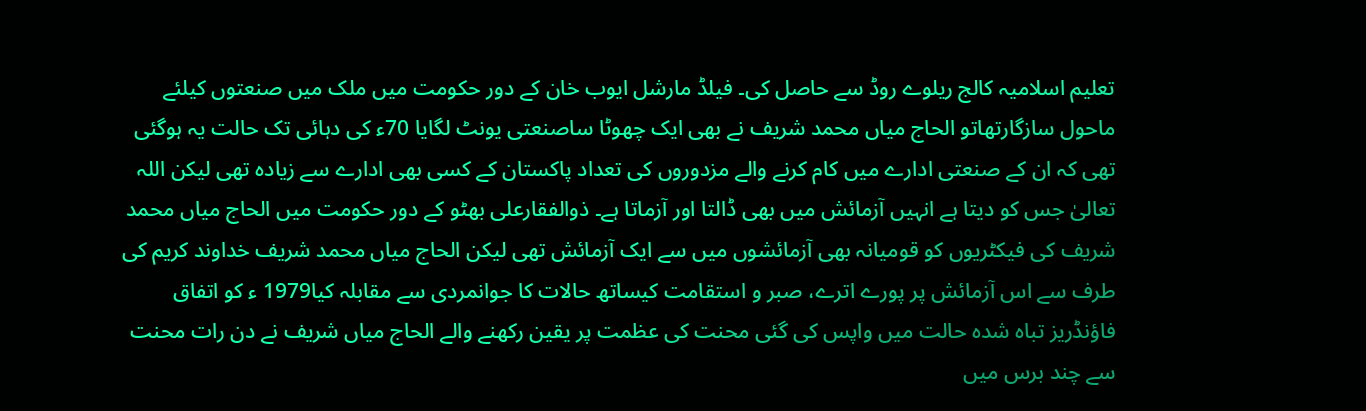تعلیم اسلامیہ کالج ریلوے روڈ سے حاصل کی۔ فیلڈ مارشل ایوب خان کے دور حکومت میں ملک میں صنعتوں کیلئے ماحول سازگارتھاتو الحاج میاں محمد شریف نے بھی ایک چھوٹا ساصنعتی یونٹ لگایا 70ء کی دہائی تک حالت یہ ہوگئی تھی کہ ان کے صنعتی ادارے میں کام کرنے والے مزدوروں کی تعداد پاکستان کے کسی بھی ادارے سے زیادہ تھی لیکن اللہ تعالیٰ جس کو دیتا ہے انہیں آزمائش میں بھی ڈالتا اور آزماتا ہے۔ ذوالفقارعلی بھٹو کے دور حکومت میں الحاج میاں محمد شریف کی فیکٹریوں کو قومیانہ بھی آزمائشوں میں سے ایک آزمائش تھی لیکن الحاج میاں محمد شریف خداوند کریم کی طرف سے اس آزمائش پر پورے اترے، صبر و استقامت کیساتھ حالات کا جوانمردی سے مقابلہ کیا1979 ء کو اتفاق فاؤنڈریز تباہ شدہ حالت میں واپس کی گئی محنت کی عظمت پر یقین رکھنے والے الحاج میاں شریف نے دن رات محنت سے چند برس میں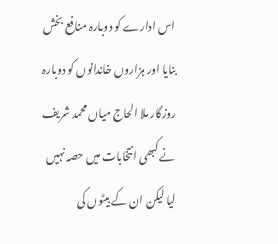اس ادارے کو دوبارہ منافع بخش بنایا اور ہزاروں خاندانوں کو دوبارہ روزگار ملا الحاج میاں محمد شریف نے کبھی انتخابات میں حصہ نہیں لیا لیکن ان کے بیٹوں کی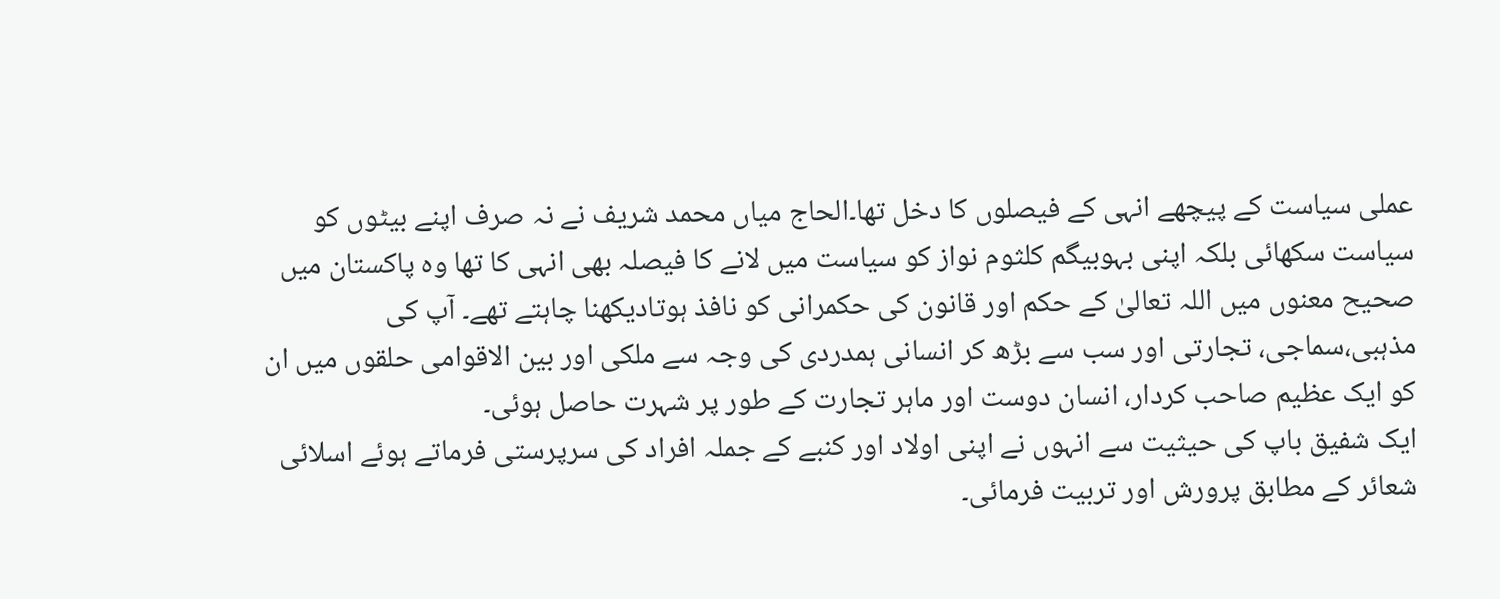عملی سیاست کے پیچھے انہی کے فیصلوں کا دخل تھا۔الحاج میاں محمد شریف نے نہ صرف اپنے بیٹوں کو سیاست سکھائی بلکہ اپنی بہوبیگم کلثوم نواز کو سیاست میں لانے کا فیصلہ بھی انہی کا تھا وہ پاکستان میں صحیح معنوں میں اللہ تعالیٰ کے حکم اور قانون کی حکمرانی کو نافذ ہوتادیکھنا چاہتے تھے۔ آپ کی مذہبی،سماجی، تجارتی اور سب سے بڑھ کر انسانی ہمدردی کی وجہ سے ملکی اور بین الاقوامی حلقوں میں ان کو ایک عظیم صاحب کردار، انسان دوست اور ماہر تجارت کے طور پر شہرت حاصل ہوئی۔
ایک شفیق باپ کی حیثیت سے انہوں نے اپنی اولاد اور کنبے کے جملہ افراد کی سرپرستی فرماتے ہوئے اسلائی شعائر کے مطابق پرورش اور تربیت فرمائی۔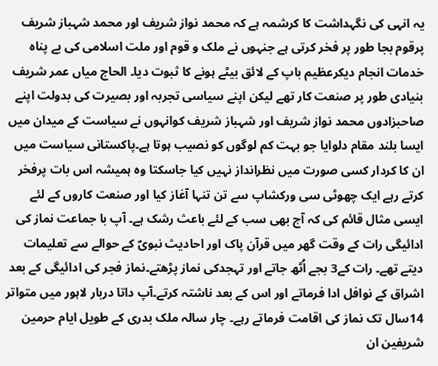یہ انہی کی نگہداشت کا کرشمہ ہے کہ محمد نواز شریف اور محمد شہباز شریف پرقوم بجا طور پر فخر کرتی ہے جنہوں نے ملک و قوم اور ملت اسلامی کی بے پناہ خدمات انجام دیکرعظیم باپ کے لائق بیٹے ہونے کا ثبوت دیا۔ الحاج میاں عمر شریف بنیادی طور پر صنعت کار تھے لیکن اپنے سیاسی تجربہ اور بصیرت کی بدولت اپنے صاحبزادوں محمد نواز شریف اور شہباز شریف کوانہوں نے سیاست کے میدان میں ایسا بلند مقام دلوایا جو بہت کم لوگوں کو نصیب ہوتا ہے۔پاکستانی سیاست میں ان کا کردار کسی صورت میں نظرانداز نہیں کیا جاسکتا وہ ہمیشہ اس بات پرفخر کرتے رہے ایک چھوٹی سی ورکشاپ سے تن تنہا آغاز کیا اور صنعت کاروں کے لئے ایسی مثال قائم کی کہ آج بھی سب کے لئے باعث رشک ہے۔ آپ با جماعت نماز کی ادائیگی رات کے وقت گھر میں قرآن پاک اور احادیث نبویؐ کے حوالے سے تعلیمات دیتے تھے۔ رات کے3 بجے اُٹھ جاتے اور تہجدکی نماز پڑھتے۔نماز فجر کی ادائیگی کے بعد اشراق کے نوافل ادا فرماتے اور اس کے بعد ناشتہ کرتے۔آپ داتا دربار لاہور میں متواتر 14سال تک نماز کی اقامت فرماتے رہے۔ چار سالہ ملک بدری کے طویل ایام حرمین شریفین ان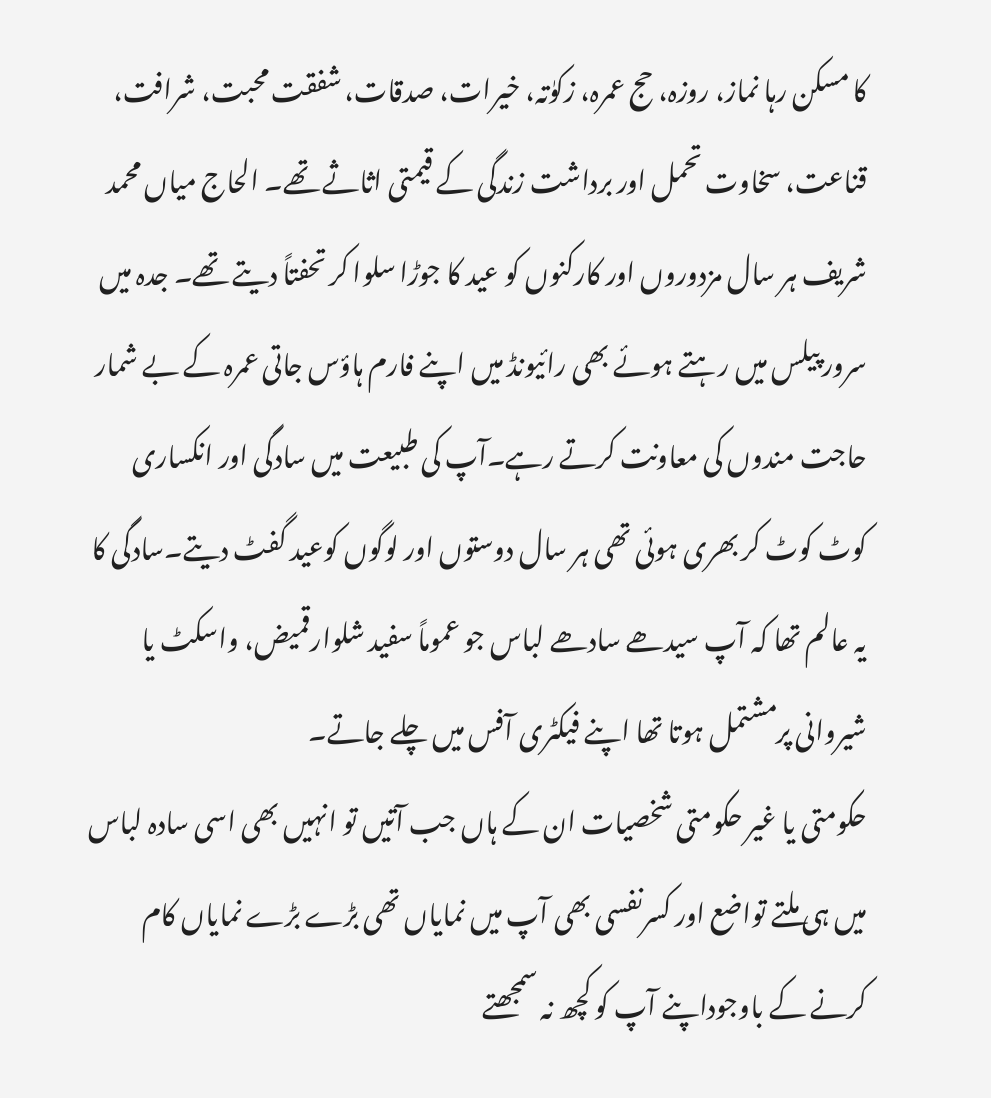کا مسکن رہا نماز، روزہ، حج عمرہ، زکوٰتہ، خیرات، صدقات، شفقت محبت، شرافت، قناعت، سخاوت تحمل اور برداشت زندگی کے قیمتی اثاثے تھے۔ الحاج میاں محمد شریف ہر سال مزدوروں اور کارکنوں کو عید کا جوڑا سلوا کر تحفتاً دیتے تھے۔ جدہ میں سرور پیلس میں رہتے ہوئے بھی رائیونڈ میں اپنے فارم ہاؤس جاتی عمرہ کے بے شمار حاجت مندوں کی معاونت کرتے رہے۔آپ کی طبیعت میں سادگی اور انکساری کوٹ کوٹ کر بھری ہوئی تھی ہر سال دوستوں اور لوگوں کوعید گفٹ دیتے۔سادگی کا یہ عالم تھا کہ آپ سیدھے سادھے لباس جو عموماً سفید شلوارقمیض، واسکٹ یا شیروانی پرمشتمل ہوتا تھا اپنے فیکٹری آفس میں چلے جاتے۔
حکومتی یا غیر حکومتی شخصیات ان کے ہاں جب آتیں تو انہیں بھی اسی سادہ لباس میں ہی ملتے تواضع اور کسرنفسی بھی آپ میں نمایاں تھی بڑے بڑے نمایاں کام کرنے کے باوجوداپنے آپ کو کچھ نہ سمجھتے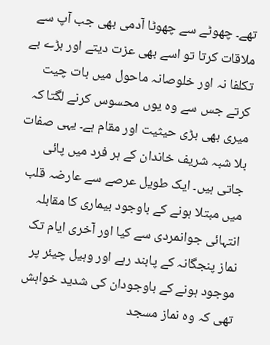تھے۔ چھوٹے سے چھوٹا آدمی بھی جب آپ سے ملاقات کرتا تو اسے بھی عزت دیتے اور بڑے بے تکلفا نہ اور خلوصانہ ماحول میں بات چیت کرتے جس سے وہ یوں محسوس کرنے لگتا کہ میری بھی بڑی حیثیت اور مقام ہے۔ یہی صفات بلا شبہ شریف خاندان کے ہر فرد میں پائی جاتی ہیں۔ ایک طویل عرصے سے عارضہ قلب میں مبتلا ہونے کے باوجود بیماری کا مقابلہ انتہائی جوانمردی سے کیا اور آخری ایام تک نماز پنجگانہ کے پابند رہے اور وہیل چیئر پر موجود ہونے کے باوجودان کی شدید خواہش تھی کہ وہ نماز مسجد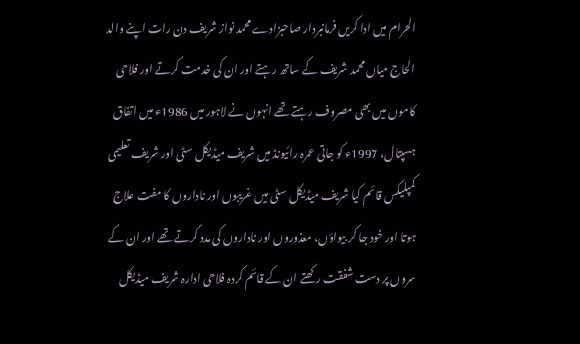الحرام میں ادا کریں فرمانبردار صاحبزادے محمد نواز شریف دن رات اپنے والد الحاج میاں محمد شریف کے ساتھ رہتے اور ان کی خدمت کرتے اور فلاحی کاموں میں بھی مصروف رہتے تھے انہوں نے لاہور میں 1986ء میں اتفاق ہسپتال، 1997ء کو جاتی عمرہ رائیونڈ میں شریف میڈیکل سٹی اور شریف تعلیمی کمپلیکس قائم کیا شریف میڈیکل سٹی میں غریبوں اور ناداروں کا مفت علاج ہوتا اور خود جا کر بیواؤں، معذوروں اور ناداروں کی مدد کرتے تھے اور ان کے سروں پر دست شفقت رکھتے ان کے قائم کردہ فلاحی ادارہ شریف میڈیکل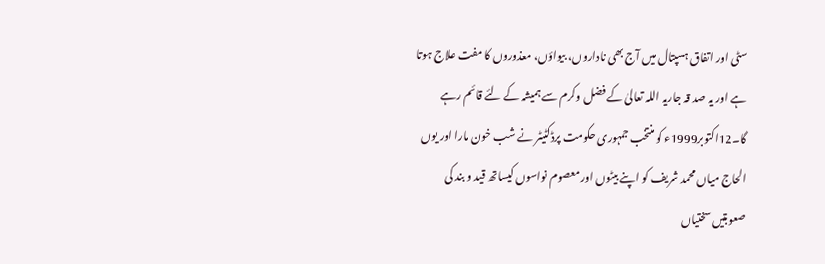سٹی اور اتفاق ہسپتال میں آج بھی ناداروں، بیواؤں، معذوروں کا مفت علاج ہوتا ہے اور یہ صد قہ جاریہ اللہ تعالیٰ کے فضل وکرم سے ہمیشہ کے لئے قائم رہے گا۔12اکتوبر1999ء کو منتخب جمہوری حکومت پرڈکٹیٹر نے شب خون مارا اور یوں الحاج میاں محمد شریف کو اپنے بیٹوں اور معصوم نواسوں کیساتھ قید و بند کی صعوبتیں سختیاں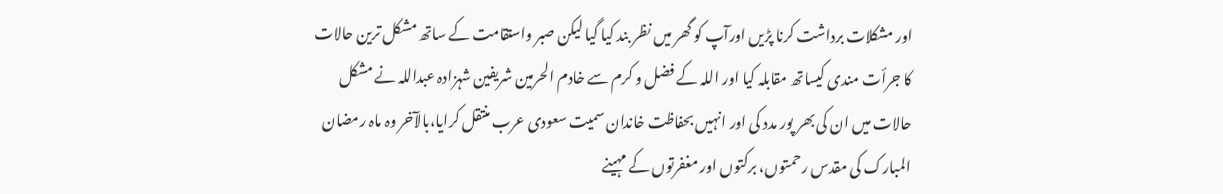اور مشکلات برداشت کرنا پڑیں اورآپ کو گھر میں نظر بند کیا گیا لیکن صبر واستقامت کے ساتھ مشکل ترین حالات کا جرأت مندی کیساتھ مقابلہ کیا اور اللہ کے فضل و کرم سے خادم الحرمین شریفین شہزادہ عبداللہ نے مشکل حالات میں ان کی بھر پور مدد کی اور انہیں بحفاظت خاندان سمیت سعودی عرب منتقل کرایا،بالآخر وہ ماہ رمضان المبارک کی مقدس رحمتوں، برکتوں اور مغفرتوں کے مہینے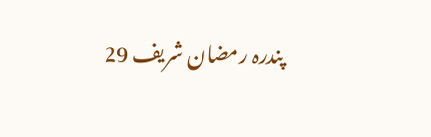پندرہ رمضان شریف 29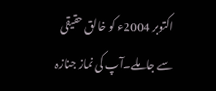اکتوبر 2004ء کو خالق حقیقی سے جاملے۔آپ کی نماز جنازہ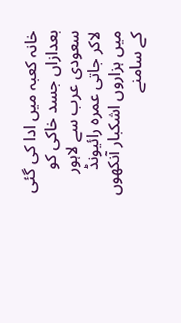خانہ کعبہ میں ادا کی گئی بعدازاں جسد خاکی کو سعودی عرب سے لاہور لاکر جاتی عمرہ رائیونڈ میں ہزاروں اشکبار آنکھوں کے سامنے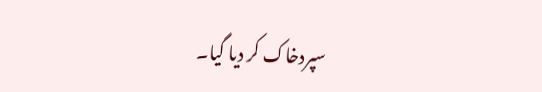سپردخاک کر دیا گیا۔